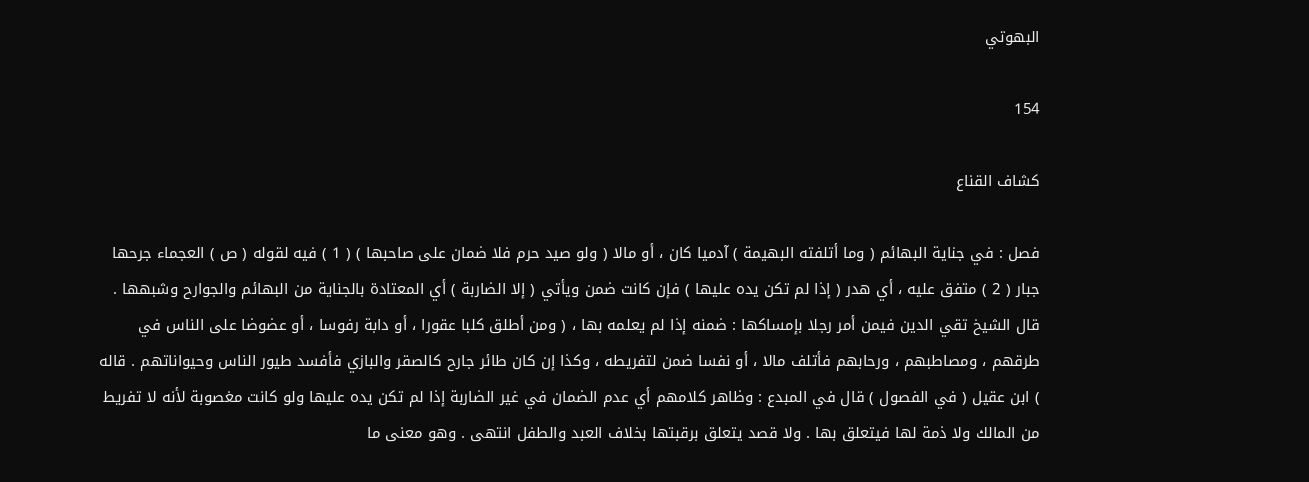البهوتي

154

كشاف القناع

فصل : في جناية البهائم ( وما أتلفته البهيمة ) آدميا كان ، أو مالا ( ولو صيد حرم فلا ضمان على صاحبها ) ( 1 ) فيه لقوله ( ص ) العجماء جرحها جبار ( 2 ) متفق عليه ، أي هدر ( إذا لم تكن يده عليها ) فإن كانت ضمن ويأتي ( إلا الضاربة ) أي المعتادة بالجناية من البهائم والجوارح وشبهها . قال الشيخ تقي الدين فيمن أمر رجلا بإمساكها : ضمنه إذا لم يعلمه بها ، ( ومن أطلق كلبا عقورا ، أو دابة رفوسا ، أو عضوضا على الناس في طرقهم ، ومصاطبهم ، ورحابهم فأتلف مالا ، أو نفسا ضمن لتفريطه ، وكذا إن كان طائر جارح كالصقر والبازي فأفسد طيور الناس وحيواناتهم . قاله ) ابن عقيل ( في الفصول ) قال في المبدع : وظاهر كلامهم أي عدم الضمان في غير الضاربة إذا لم تكن يده عليها ولو كانت مغصوبة لأنه لا تفريط من المالك ولا ذمة لها فيتعلق بها . ولا قصد يتعلق برقبتها بخلاف العبد والطفل انتهى . وهو معنى ما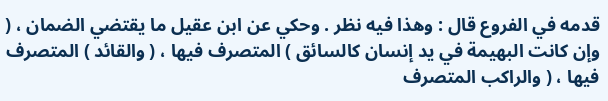قدمه في الفروع قال : وهذا فيه نظر . وحكي عن ابن عقيل ما يقتضي الضمان ، ( وإن كانت البهيمة في يد إنسان كالسائق ) المتصرف فيها ، ( والقائد ) المتصرف فيها ، ( والراكب المتصرف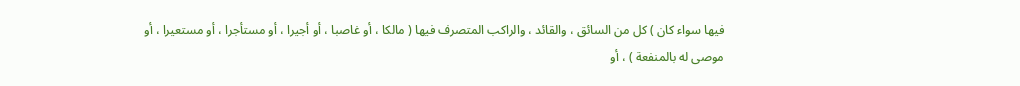فيها سواء كان ) كل من السائق ، والقائد ، والراكب المتصرف فيها ( مالكا ، أو غاصبا ، أو أجيرا ، أو مستأجرا ، أو مستعيرا ، أو موصى له بالمنفعة ) ، أو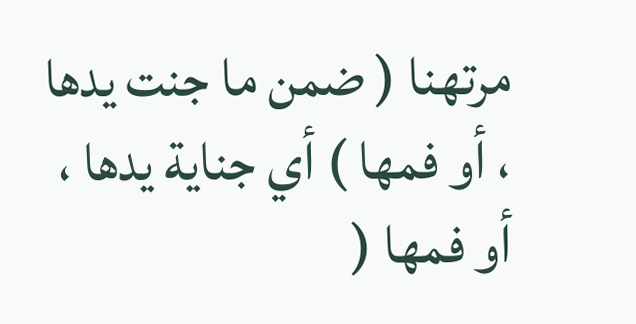مرتهنا ( ضمن ما جنت يدها ، أو فمها ) أي جناية يدها ، أو فمها (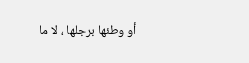أو وطئها برجلها ، لا ما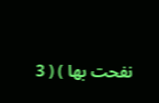نفحت بها ) ( 3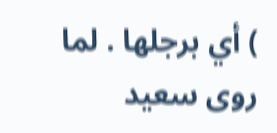) أي برجلها . لما روى سعيد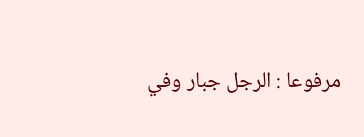مرفوعا : الرجل جبار وفي